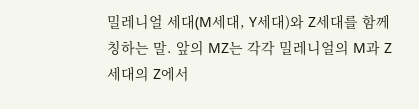밀레니얼 세대(M세대, Y세대)와 Z세대를 함께 칭하는 말. 앞의 MZ는 각각 밀레니얼의 M과 Z세대의 Z에서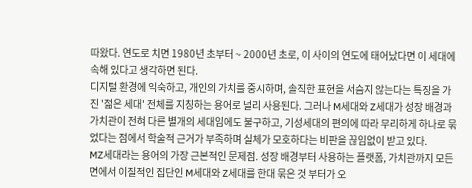따왔다. 연도로 치면 1980년 초부터 ~ 2000년 초로, 이 사이의 연도에 태어났다면 이 세대에 속해 있다고 생각하면 된다.
디지털 환경에 익숙하고, 개인의 가치를 중시하며, 솔직한 표현을 서슴지 않는다는 특징을 가진 '젊은 세대' 전체를 지칭하는 용어로 널리 사용된다. 그러나 M세대와 Z세대가 성장 배경과 가치관이 전혀 다른 별개의 세대임에도 불구하고, 기성세대의 편의에 따라 무리하게 하나로 묶었다는 점에서 학술적 근거가 부족하며 실체가 모호하다는 비판을 끊임없이 받고 있다.
MZ세대라는 용어의 가장 근본적인 문제점. 성장 배경부터 사용하는 플랫폼, 가치관까지 모든 면에서 이질적인 집단인 M세대와 Z세대를 한대 묶은 것 부터가 오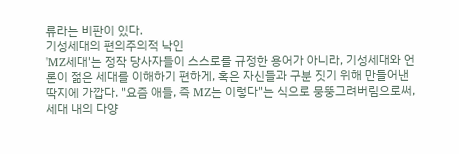류라는 비판이 있다.
기성세대의 편의주의적 낙인
'MZ세대'는 정작 당사자들이 스스로를 규정한 용어가 아니라, 기성세대와 언론이 젊은 세대를 이해하기 편하게, 혹은 자신들과 구분 짓기 위해 만들어낸 딱지에 가깝다. "요즘 애들, 즉 MZ는 이렇다"는 식으로 뭉뚱그려버림으로써, 세대 내의 다양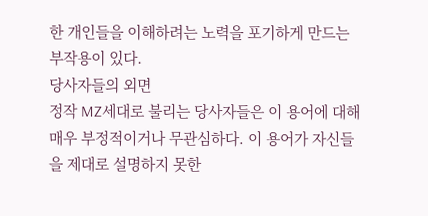한 개인들을 이해하려는 노력을 포기하게 만드는 부작용이 있다.
당사자들의 외면
정작 MZ세대로 불리는 당사자들은 이 용어에 대해 매우 부정적이거나 무관심하다. 이 용어가 자신들을 제대로 설명하지 못한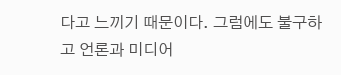다고 느끼기 때문이다. 그럼에도 불구하고 언론과 미디어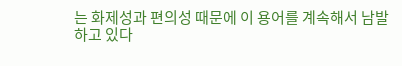는 화제성과 편의성 때문에 이 용어를 계속해서 남발하고 있다